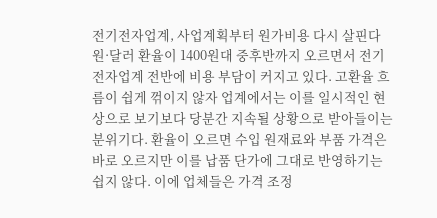전기전자업계, 사업계획부터 원가비용 다시 살핀다
원·달러 환율이 1400원대 중후반까지 오르면서 전기전자업계 전반에 비용 부담이 커지고 있다. 고환율 흐름이 쉽게 꺾이지 않자 업계에서는 이를 일시적인 현상으로 보기보다 당분간 지속될 상황으로 받아들이는 분위기다. 환율이 오르면 수입 원재료와 부품 가격은 바로 오르지만 이를 납품 단가에 그대로 반영하기는 쉽지 않다. 이에 업체들은 가격 조정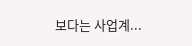보다는 사업계...